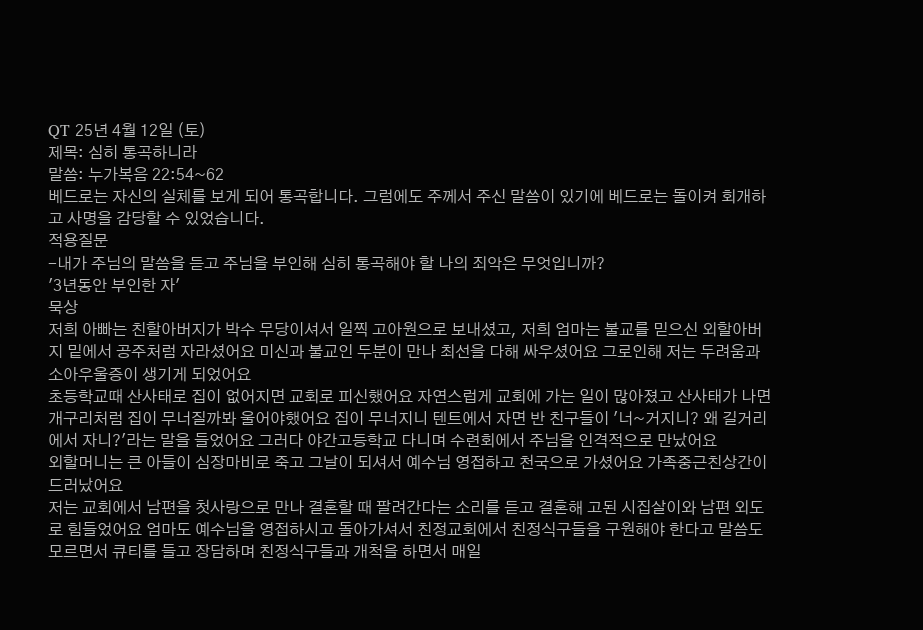QT 25년 4월 12일 (토)
제목: 심히 통곡하니라
말씀: 누가복음 22:54~62
베드로는 자신의 실체를 보게 되어 통곡합니다. 그럼에도 주께서 주신 말씀이 있기에 베드로는 돌이켜 회개하고 사명을 감당할 수 있었습니다.
적용질문
-내가 주님의 말씀을 듣고 주님을 부인해 심히 통곡해야 할 나의 죄악은 무엇입니까?
'3년동안 부인한 자'
묵상
저희 아빠는 친할아버지가 박수 무당이셔서 일찍 고아원으로 보내셨고, 저희 엄마는 불교를 믿으신 외할아버지 밑에서 공주처럼 자라셨어요 미신과 불교인 두분이 만나 최선을 다해 싸우셨어요 그로인해 저는 두려움과 소아우울증이 생기게 되었어요
초등학교때 산사태로 집이 없어지면 교회로 피신했어요 자연스럽게 교회에 가는 일이 많아졌고 산사태가 나면 개구리처럼 집이 무너질까봐 울어야했어요 집이 무너지니 텐트에서 자면 반 친구들이 '너~거지니? 왜 길거리에서 자니?'라는 말을 들었어요 그러다 야간고등학교 다니며 수련회에서 주님을 인격적으로 만났어요
외할머니는 큰 아들이 심장마비로 죽고 그날이 되셔서 예수님 영접하고 천국으로 가셨어요 가족중근친상간이 드러났어요
저는 교회에서 남편을 첫사랑으로 만나 결혼할 때 팔려간다는 소리를 듣고 결혼해 고된 시집살이와 남편 외도로 힘들었어요 엄마도 예수님을 영접하시고 돌아가셔서 친정교회에서 친정식구들을 구원해야 한다고 말씀도 모르면서 큐티를 들고 장담하며 친정식구들과 개척을 하면서 매일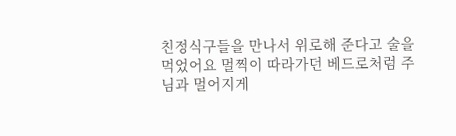친정식구들을 만나서 위로해 준다고 술을 먹었어요 멀찍이 따라가던 베드로처럼 주님과 멀어지게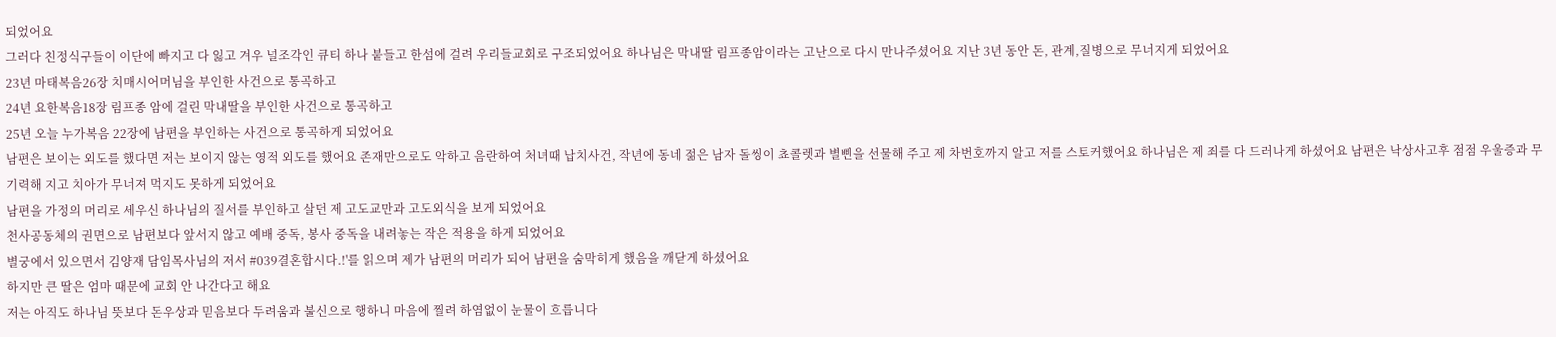되었어요
그러다 친정식구들이 이단에 빠지고 다 잃고 겨우 널조각인 큐티 하나 붙들고 한섬에 걸려 우리들교회로 구조되었어요 하나님은 막내딸 림프종암이라는 고난으로 다시 만나주셨어요 지난 3년 동안 돈, 관계,질병으로 무너지게 되었어요
23년 마태복음26장 치매시어머님을 부인한 사건으로 통곡하고
24년 요한복음18장 림프종 암에 걸린 막내딸을 부인한 사건으로 통곡하고
25년 오늘 누가복음 22장에 남편을 부인하는 사건으로 통곡하게 되었어요
남편은 보이는 외도를 했다면 저는 보이지 않는 영적 외도를 했어요 존재만으로도 악하고 음란하여 처녀때 납치사건, 작년에 동네 젊은 남자 돌씽이 쵸콜렛과 별삔을 선물해 주고 제 차번호까지 알고 저를 스토커했어요 하나님은 제 죄를 다 드러나게 하셨어요 남편은 낙상사고후 점점 우울증과 무기력해 지고 치아가 무너져 먹지도 못하게 되었어요
남편을 가정의 머리로 세우신 하나님의 질서를 부인하고 살던 제 고도교만과 고도외식을 보게 되었어요
천사공동체의 권면으로 남편보다 앞서지 않고 예배 중독, 봉사 중독을 내려놓는 작은 적용을 하게 되었어요
별궁에서 있으면서 김양재 담임목사님의 저서 #039결혼합시다.!'를 읽으며 제가 남편의 머리가 되어 남편을 숨막히게 했음을 깨닫게 하셨어요
하지만 큰 딸은 엄마 때문에 교회 안 나간다고 해요
저는 아직도 하나님 뜻보다 돈우상과 믿음보다 두려움과 불신으로 행하니 마음에 찔려 하염없이 눈물이 흐릅니다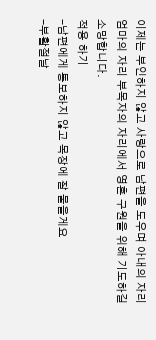이제는 부인하지 않고 사랑으로 남편을 도우며 아내의 자리 엄마의 자리 부목자의 자리에서 영혼 구원을 위해 기도하길 소망합니다.
적용 하기
-남편에게 통보하지 않고 목장에 잘 물을게요
-부활절날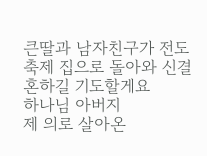큰딸과 남자친구가 전도축제 집으로 돌아와 신결혼하길 기도할게요
하나님 아버지
제 의로 살아온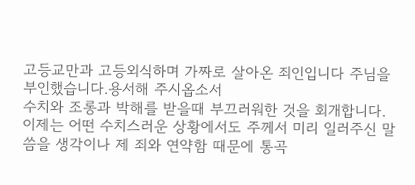고등교만과 고등외식하며 가짜로 살아온 죄인입니다 주님을 부인했습니다.용서해 주시옵소서
수치와 조롱과 박해를 받을때 부끄러워한 것을 회개합니다.
이제는 어떤 수치스러운 상황에서도 주께서 미리 일러주신 말씀을 생각이나 제 죄와 연약함 때문에 통곡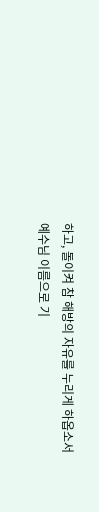하고, 돌이켜 참 해방의 자유를 누리게 하옵소서
예수님 이름으로 기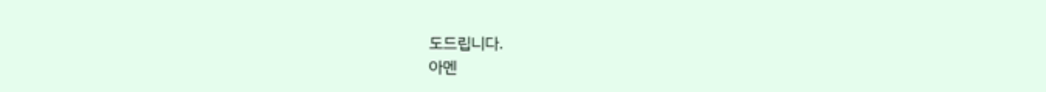도드립니다.
아멘